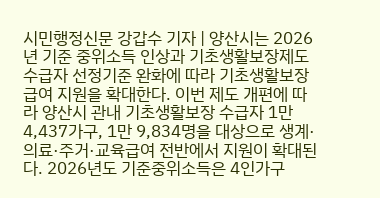시민행정신문 강갑수 기자 | 양산시는 2026년 기준 중위소득 인상과 기초생활보장제도 수급자 선정기준 완화에 따라 기초생활보장 급여 지원을 확대한다. 이번 제도 개편에 따라 양산시 관내 기초생활보장 수급자 1만 4,437가구, 1만 9,834명을 대상으로 생계·의료·주거·교육급여 전반에서 지원이 확대된다. 2026년도 기준중위소득은 4인가구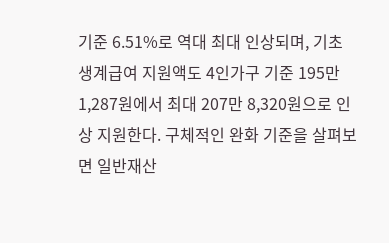기준 6.51%로 역대 최대 인상되며, 기초생계급여 지원액도 4인가구 기준 195만 1,287원에서 최대 207만 8,320원으로 인상 지원한다. 구체적인 완화 기준을 살펴보면 일반재산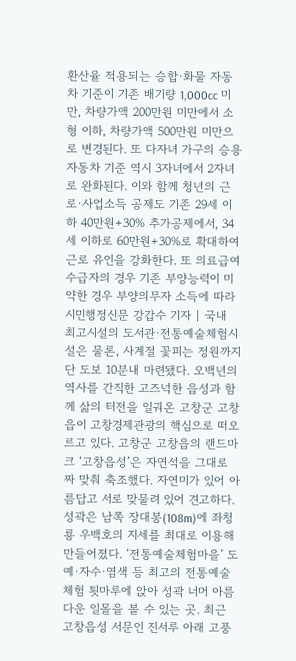환산율 적용되는 승합·화물 자동차 기준이 기존 배기량 1,000cc 미만, 차량가액 200만원 미만에서 소형 이하, 차량가액 500만원 미만으로 변경된다. 또 다자녀 가구의 승용자동차 기준 역시 3자녀에서 2자녀로 완화된다. 이와 함께 청년의 근로·사업소득 공제도 기존 29세 이하 40만원+30% 추가공제에서, 34세 이하로 60만원+30%로 확대하여 근로 유인을 강화한다. 또 의료급여 수급자의 경우 기존 부양능력이 미약한 경우 부양의무자 소득에 따라
시민행정신문 강갑수 기자 | 국내 최고시설의 도서관·전통예술체험시설은 물론, 사계절 꽃피는 정원까지 단 도보 10분내 마련됐다. 오백년의 역사를 간직한 고즈넉한 읍성과 함께 삶의 터전을 일궈온 고창군 고창읍이 고창경제관광의 핵심으로 떠오르고 있다. 고창군 고창읍의 랜드마크 ‘고창읍성’은 자연석을 그대로 짜 맞춰 축조했다. 자연미가 있어 아름답고 서로 맞물려 있어 견고하다. 성곽은 남쪽 장대봉(108m)에 좌청룡 우백호의 지세를 최대로 이용해 만들어졌다. ‘전통예술체험마을’ 도예·자수·염색 등 최고의 전통예술체험 툇마루에 앉아 성곽 너머 아름다운 일몰을 볼 수 있는 곳. 최근 고창읍성 서문인 진서루 아래 고풍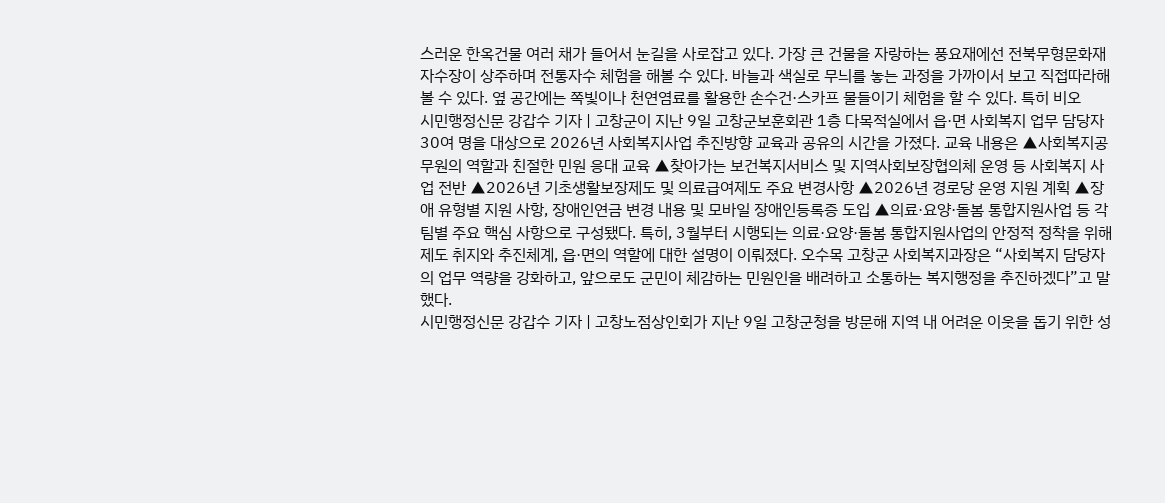스러운 한옥건물 여러 채가 들어서 눈길을 사로잡고 있다. 가장 큰 건물을 자랑하는 풍요재에선 전북무형문화재 자수장이 상주하며 전통자수 체험을 해볼 수 있다. 바늘과 색실로 무늬를 놓는 과정을 가까이서 보고 직접따라해 볼 수 있다. 옆 공간에는 쪽빛이나 천연염료를 활용한 손수건·스카프 물들이기 체험을 할 수 있다. 특히 비오
시민행정신문 강갑수 기자 | 고창군이 지난 9일 고창군보훈회관 1층 다목적실에서 읍·면 사회복지 업무 담당자 30여 명을 대상으로 2026년 사회복지사업 추진방향 교육과 공유의 시간을 가졌다. 교육 내용은 ▲사회복지공무원의 역할과 친절한 민원 응대 교육 ▲찾아가는 보건복지서비스 및 지역사회보장협의체 운영 등 사회복지 사업 전반 ▲2026년 기초생활보장제도 및 의료급여제도 주요 변경사항 ▲2026년 경로당 운영 지원 계획 ▲장애 유형별 지원 사항, 장애인연금 변경 내용 및 모바일 장애인등록증 도입 ▲의료·요양·돌봄 통합지원사업 등 각 팀별 주요 핵심 사항으로 구성됐다. 특히, 3월부터 시행되는 의료·요양·돌봄 통합지원사업의 안정적 정착을 위해 제도 취지와 추진체계, 읍·면의 역할에 대한 설명이 이뤄졌다. 오수목 고창군 사회복지과장은 “사회복지 담당자의 업무 역량을 강화하고, 앞으로도 군민이 체감하는 민원인을 배려하고 소통하는 복지행정을 추진하겠다”고 말했다.
시민행정신문 강갑수 기자 | 고창노점상인회가 지난 9일 고창군청을 방문해 지역 내 어려운 이웃을 돕기 위한 성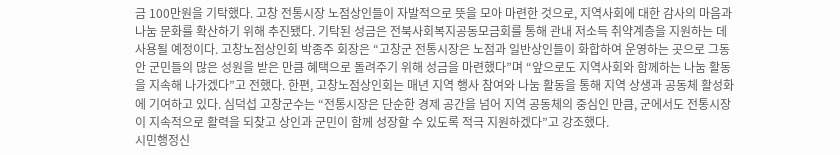금 100만원을 기탁했다. 고창 전통시장 노점상인들이 자발적으로 뜻을 모아 마련한 것으로, 지역사회에 대한 감사의 마음과 나눔 문화를 확산하기 위해 추진됐다. 기탁된 성금은 전북사회복지공동모금회를 통해 관내 저소득 취약계층을 지원하는 데 사용될 예정이다. 고창노점상인회 박종주 회장은 “고창군 전통시장은 노점과 일반상인들이 화합하여 운영하는 곳으로 그동안 군민들의 많은 성원을 받은 만큼 혜택으로 돌려주기 위해 성금을 마련했다”며 “앞으로도 지역사회와 함께하는 나눔 활동을 지속해 나가겠다”고 전했다. 한편, 고창노점상인회는 매년 지역 행사 참여와 나눔 활동을 통해 지역 상생과 공동체 활성화에 기여하고 있다. 심덕섭 고창군수는 “전통시장은 단순한 경제 공간을 넘어 지역 공동체의 중심인 만큼, 군에서도 전통시장이 지속적으로 활력을 되찾고 상인과 군민이 함께 성장할 수 있도록 적극 지원하겠다”고 강조했다.
시민행정신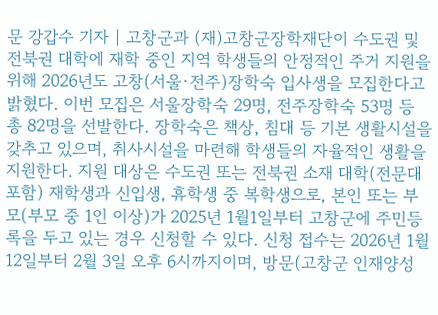문 강갑수 기자 | 고창군과 (재)고창군장학재단이 수도권 및 전북권 대학에 재학 중인 지역 학생들의 안정적인 주거 지원을 위해 2026년도 고창(서울·전주)장학숙 입사생을 모집한다고 밝혔다. 이번 모집은 서울장학숙 29명, 전주장학숙 53명 등 총 82명을 선발한다. 장학숙은 책상, 침대 등 기본 생활시설을 갖추고 있으며, 취사시설을 마련해 학생들의 자율적인 생활을 지원한다. 지원 대상은 수도권 또는 전북권 소재 대학(전문대 포함) 재학생과 신입생, 휴학생 중 복학생으로, 본인 또는 부모(부모 중 1인 이상)가 2025년 1월1일부터 고창군에 주민등록을 두고 있는 경우 신청할 수 있다. 신청 접수는 2026년 1월12일부터 2월 3일 오후 6시까지이며, 방문(고창군 인재양성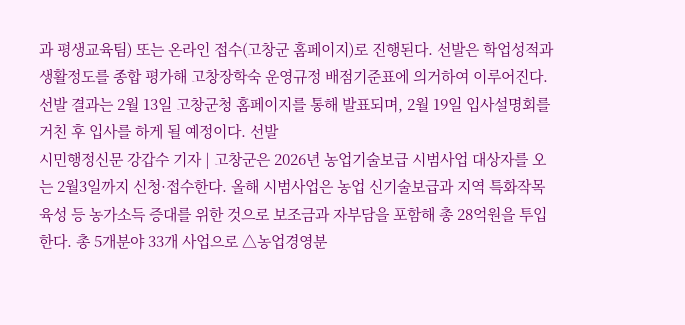과 평생교육팀) 또는 온라인 접수(고창군 홈페이지)로 진행된다. 선발은 학업성적과 생활정도를 종합 평가해 고창장학숙 운영규정 배점기준표에 의거하여 이루어진다. 선발 결과는 2월 13일 고창군청 홈페이지를 통해 발표되며, 2월 19일 입사설명회를 거친 후 입사를 하게 될 예정이다. 선발
시민행정신문 강갑수 기자 | 고창군은 2026년 농업기술보급 시범사업 대상자를 오는 2월3일까지 신청·접수한다. 올해 시범사업은 농업 신기술보급과 지역 특화작목 육성 등 농가소득 증대를 위한 것으로 보조금과 자부담을 포함해 총 28억원을 투입한다. 총 5개분야 33개 사업으로 △농업경영분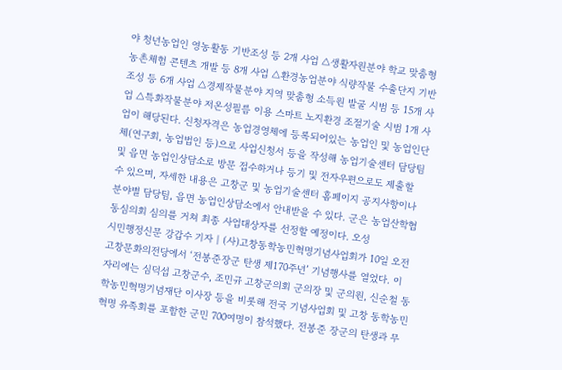야 청년농업인 영농활동 기반조성 등 2개 사업 △생활자원분야 학교 맞춤형 농촌체험 콘텐츠 개발 등 8개 사업 △환경농업분야 식량작물 수출단지 기반 조성 등 6개 사업 △경제작물분야 지역 맞춤형 소득원 발굴 시범 등 15개 사업 △특화작물분야 저온성필름 이용 스마트 노지환경 조절기술 시범 1개 사업이 해당된다. 신청자격은 농업경영체에 등록되어있는 농업인 및 농업인단체(연구회, 농업법인 등)으로 사업신청서 등을 작성해 농업기술센터 담당팀 및 읍면 농업인상담소로 방문 접수하거나 등기 및 전자우편으로도 제출할 수 있으며, 자세한 내용은 고창군 및 농업기술센터 홈페이지 공지사항이나 분야별 담당팀, 읍면 농업인상담소에서 안내받을 수 있다. 군은 농업산학협동심의회 심의를 거쳐 최종 사업대상자를 선정할 예정이다. 오성
시민행정신문 강갑수 기자 | (사)고창동학농민혁명기념사업회가 10일 오전 고창문화의전당에서 ‘전봉준장군 탄생 제170주년’ 기념행사를 열었다. 이 자리에는 심덕섭 고창군수, 조민규 고창군의회 군의장 및 군의원, 신순철 동학농민혁명기념재단 이사장 등을 비롯해 전국 기념사업회 및 고창 동학농민혁명 유족회를 포함한 군민 700여명이 참석했다. 전봉준 장군의 탄생과 무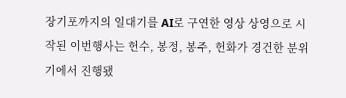장기포까지의 일대기를 AI로 구연한 영상 상영으로 시작된 이번행사는 헌수, 봉정, 봉주, 헌화가 경건한 분위기에서 진행됐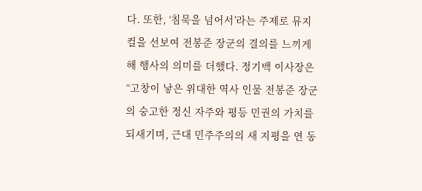다. 또한, ‘침묵을 넘어서’라는 주제로 뮤지컬을 선보여 전봉준 장군의 결의를 느끼게 해 행사의 의미를 더했다. 정기백 이사장은 “고창이 낳은 위대한 역사 인물 전봉준 장군의 숭고한 정신 자주와 평등 민권의 가치를 되새기며, 근대 민주주의의 새 지평을 연 동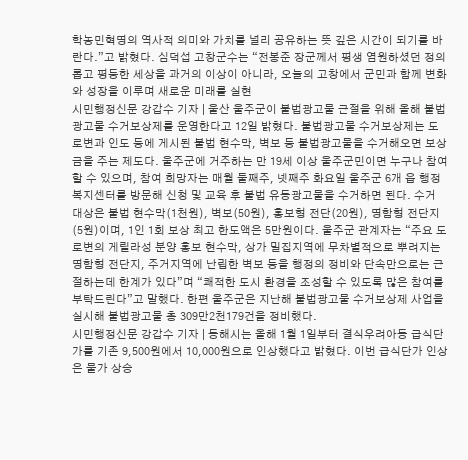학농민혁명의 역사적 의미와 가치를 널리 공유하는 뜻 깊은 시간이 되기를 바란다.”고 밝혔다. 심덕섭 고창군수는 “전봉준 장군께서 평생 염원하셨던 정의롭고 평등한 세상을 과거의 이상이 아니라, 오늘의 고창에서 군민과 함께 변화와 성장을 이루며 새로운 미래를 실현
시민행정신문 강갑수 기자 | 울산 울주군이 불법광고물 근절을 위해 올해 불법광고물 수거보상제를 운영한다고 12일 밝혔다. 불법광고물 수거보상제는 도로변과 인도 등에 게시된 불법 현수막, 벽보 등 불법광고물을 수거해오면 보상금을 주는 제도다. 울주군에 거주하는 만 19세 이상 울주군민이면 누구나 참여할 수 있으며, 참여 희망자는 매월 둘째주, 넷째주 화요일 울주군 6개 읍 행정복지센터를 방문해 신청 및 교육 후 불법 유동광고물을 수거하면 된다. 수거 대상은 불법 현수막(1천원), 벽보(50원), 홍보형 전단(20원), 명함형 전단지(5원)이며, 1인 1회 보상 최고 한도액은 5만원이다. 울주군 관계자는 “주요 도로변의 게릴라성 분양 홍보 현수막, 상가 밀집지역에 무차별적으로 뿌려지는 명함형 전단지, 주거지역에 난립한 벽보 등을 행정의 정비와 단속만으로는 근절하는데 한계가 있다”며 “쾌적한 도시 환경을 조성할 수 있도록 많은 참여를 부탁드린다”고 말했다. 한편 울주군은 지난해 불법광고물 수거보상제 사업을 실시해 불법광고물 총 309만2천179건을 정비했다.
시민행정신문 강갑수 기자 | 동해시는 올해 1월 1일부터 결식우려아동 급식단가를 기존 9,500원에서 10,000원으로 인상했다고 밝혔다. 이번 급식단가 인상은 물가 상승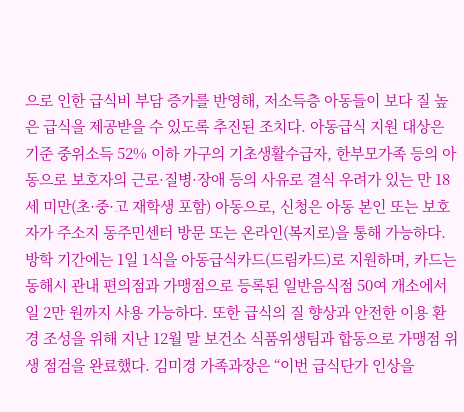으로 인한 급식비 부담 증가를 반영해, 저소득층 아동들이 보다 질 높은 급식을 제공받을 수 있도록 추진된 조치다. 아동급식 지원 대상은 기준 중위소득 52% 이하 가구의 기초생활수급자, 한부모가족 등의 아동으로 보호자의 근로·질병·장애 등의 사유로 결식 우려가 있는 만 18세 미만(초·중·고 재학생 포함) 아동으로, 신청은 아동 본인 또는 보호자가 주소지 동주민센터 방문 또는 온라인(복지로)을 통해 가능하다. 방학 기간에는 1일 1식을 아동급식카드(드림카드)로 지원하며, 카드는 동해시 관내 편의점과 가맹점으로 등록된 일반음식점 50여 개소에서 일 2만 원까지 사용 가능하다. 또한 급식의 질 향상과 안전한 이용 환경 조성을 위해 지난 12월 말 보건소 식품위생팀과 합동으로 가맹점 위생 점검을 완료했다. 김미경 가족과장은 “이번 급식단가 인상을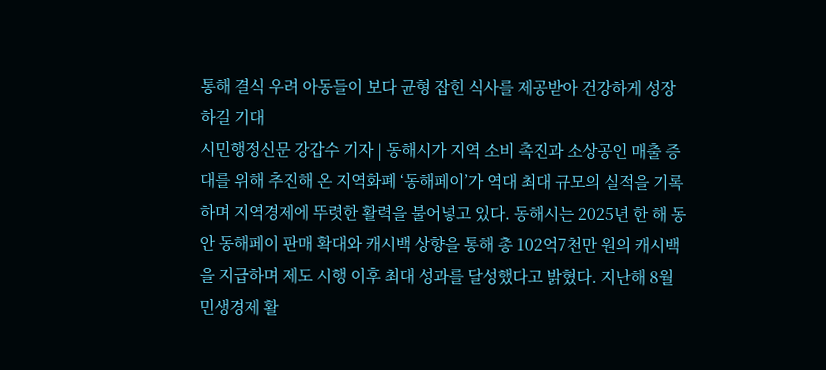통해 결식 우려 아동들이 보다 균형 잡힌 식사를 제공받아 건강하게 성장하길 기대
시민행정신문 강갑수 기자 | 동해시가 지역 소비 촉진과 소상공인 매출 증대를 위해 추진해 온 지역화폐 ‘동해페이’가 역대 최대 규모의 실적을 기록하며 지역경제에 뚜렷한 활력을 불어넣고 있다. 동해시는 2025년 한 해 동안 동해페이 판매 확대와 캐시백 상향을 통해 총 102억7천만 원의 캐시백을 지급하며 제도 시행 이후 최대 성과를 달성했다고 밝혔다. 지난해 8월 민생경제 활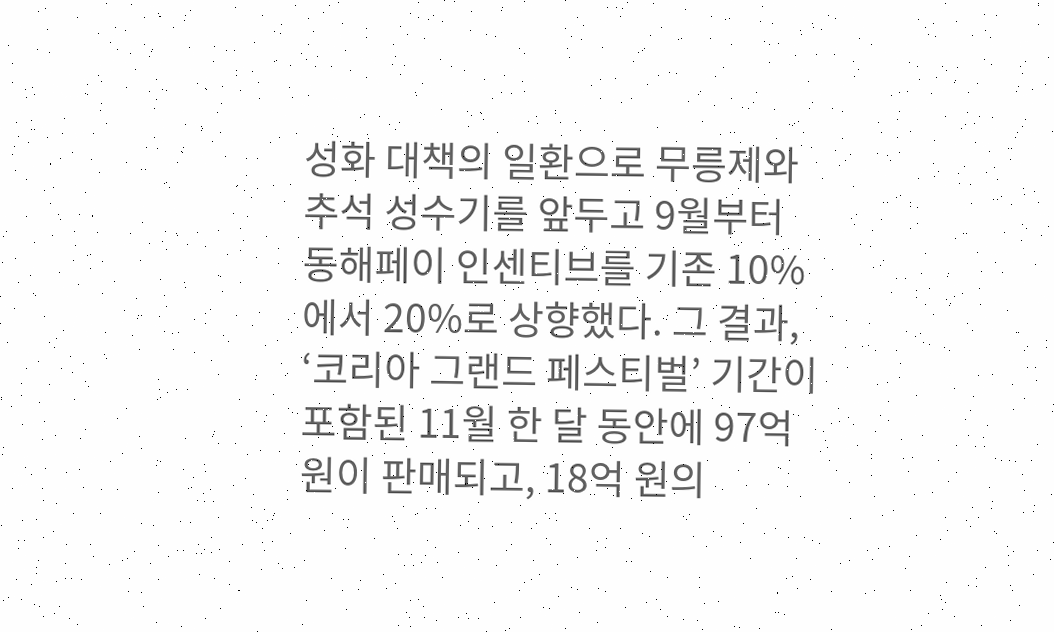성화 대책의 일환으로 무릉제와 추석 성수기를 앞두고 9월부터 동해페이 인센티브를 기존 10%에서 20%로 상향했다. 그 결과, ‘코리아 그랜드 페스티벌’ 기간이 포함된 11월 한 달 동안에 97억 원이 판매되고, 18억 원의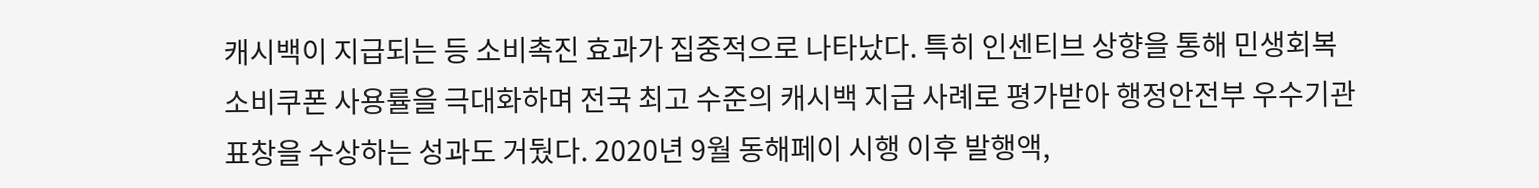캐시백이 지급되는 등 소비촉진 효과가 집중적으로 나타났다. 특히 인센티브 상향을 통해 민생회복 소비쿠폰 사용률을 극대화하며 전국 최고 수준의 캐시백 지급 사례로 평가받아 행정안전부 우수기관 표창을 수상하는 성과도 거뒀다. 2020년 9월 동해페이 시행 이후 발행액,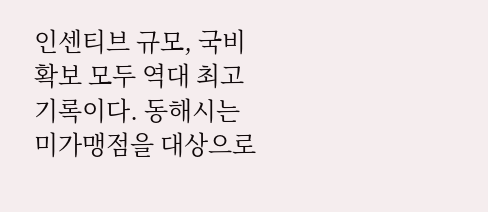인센티브 규모, 국비 확보 모두 역대 최고 기록이다. 동해시는 미가맹점을 대상으로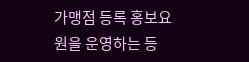가맹점 등록 홍보요원을 운영하는 등